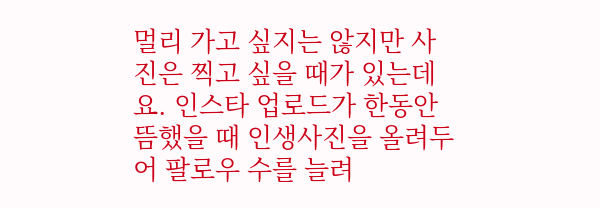멀리 가고 싶지는 않지만 사진은 찍고 싶을 때가 있는데요. 인스타 업로드가 한동안 뜸했을 때 인생사진을 올려두어 팔로우 수를 늘려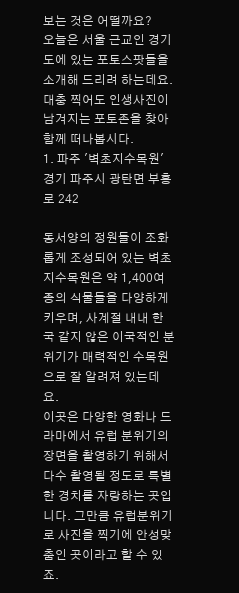보는 것은 어떨까요?
오늘은 서울 근교인 경기도에 있는 포토스팟들을 소개해 드리려 하는데요. 대충 찍어도 인생사진이 남겨지는 포토존을 찾아 함께 떠나봅시다.
1. 파주 '벽초지수목원'
경기 파주시 광탄면 부흥로 242

동서양의 정원들이 조화롭게 조성되어 있는 벽초지수목원은 약 1,400여 종의 식물들을 다양하게 키우며, 사계절 내내 한국 같지 않은 이국적인 분위기가 매력적인 수목원으로 잘 알려져 있는데요.
이곳은 다양한 영화나 드라마에서 유럽 분위기의 장면을 촬영하기 위해서 다수 촬영될 정도로 특별한 경치를 자랑하는 곳입니다. 그만큼 유럽분위기로 사진을 찍기에 안성맞춤인 곳이라고 할 수 있죠.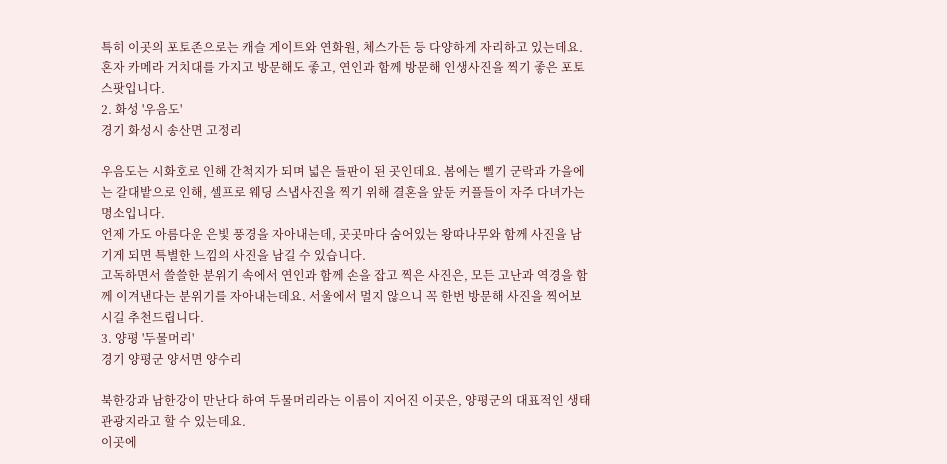특히 이곳의 포토존으로는 캐슬 게이트와 연화원, 체스가든 등 다양하게 자리하고 있는데요. 혼자 카메라 거치대를 가지고 방문해도 좋고, 연인과 함께 방문해 인생사진을 찍기 좋은 포토스팟입니다.
2. 화성 '우음도'
경기 화성시 송산면 고정리

우음도는 시화호로 인해 간척지가 되며 넓은 들판이 된 곳인데요. 봄에는 삘기 군락과 가을에는 갈대밭으로 인해, 셀프로 웨딩 스냅사진을 찍기 위해 결혼을 앞둔 커플들이 자주 다녀가는 명소입니다.
언제 가도 아름다운 은빛 풍경을 자아내는데, 곳곳마다 숨어있는 왕따나무와 함께 사진을 남기게 되면 특별한 느낌의 사진을 남길 수 있습니다.
고독하면서 쓸쓸한 분위기 속에서 연인과 함께 손을 잡고 찍은 사진은, 모든 고난과 역경을 함께 이겨낸다는 분위기를 자아내는데요. 서울에서 멀지 않으니 꼭 한번 방문해 사진을 찍어보시길 추천드립니다.
3. 양평 '두물머리'
경기 양평군 양서면 양수리

북한강과 남한강이 만난다 하여 두물머리라는 이름이 지어진 이곳은, 양평군의 대표적인 생태 관광지라고 할 수 있는데요.
이곳에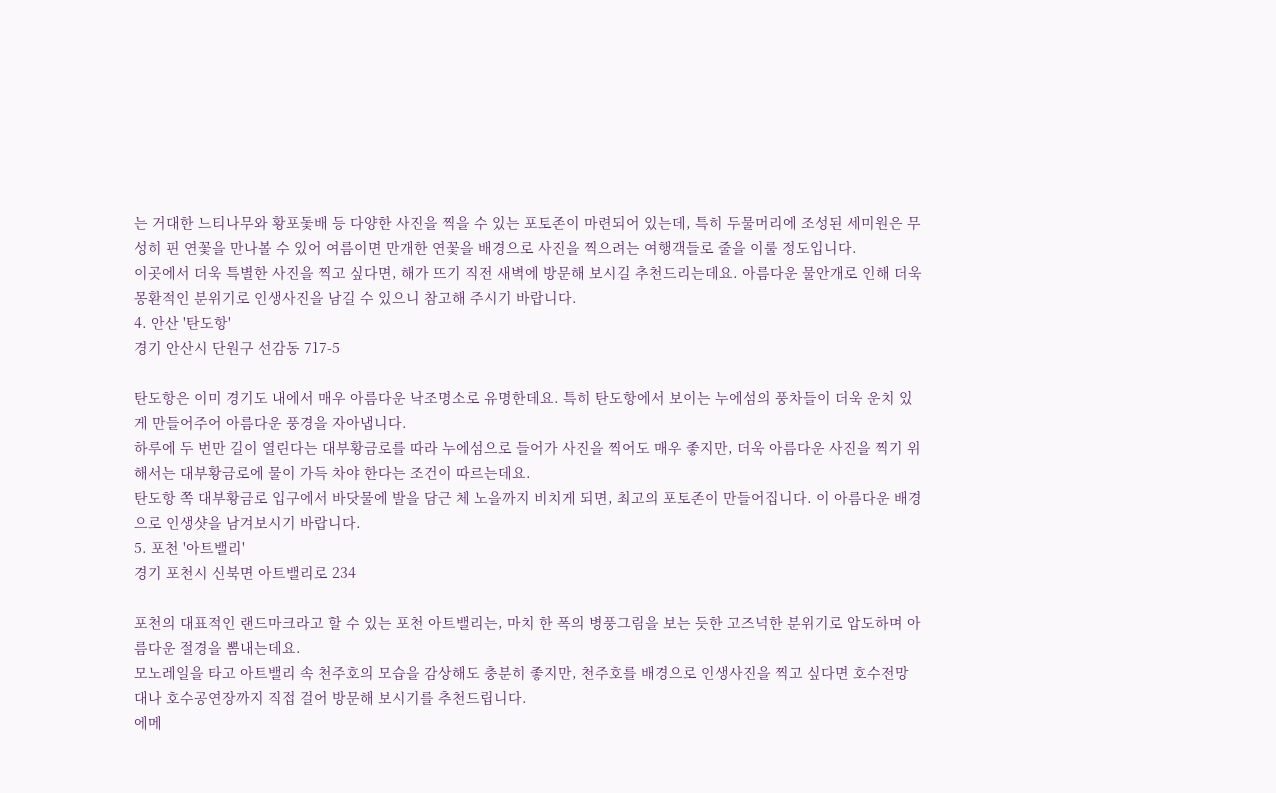는 거대한 느티나무와 황포돛배 등 다양한 사진을 찍을 수 있는 포토존이 마련되어 있는데, 특히 두물머리에 조성된 세미원은 무성히 핀 연꽃을 만나볼 수 있어 여름이면 만개한 연꽃을 배경으로 사진을 찍으려는 여행객들로 줄을 이룰 정도입니다.
이곳에서 더욱 특별한 사진을 찍고 싶다면, 해가 뜨기 직전 새벽에 방문해 보시길 추천드리는데요. 아름다운 물안개로 인해 더욱 몽환적인 분위기로 인생사진을 남길 수 있으니 참고해 주시기 바랍니다.
4. 안산 '탄도항'
경기 안산시 단원구 선감동 717-5

탄도항은 이미 경기도 내에서 매우 아름다운 낙조명소로 유명한데요. 특히 탄도항에서 보이는 누에섬의 풍차들이 더욱 운치 있게 만들어주어 아름다운 풍경을 자아냅니다.
하루에 두 번만 길이 열린다는 대부황금로를 따라 누에섬으로 들어가 사진을 찍어도 매우 좋지만, 더욱 아름다운 사진을 찍기 위해서는 대부황금로에 물이 가득 차야 한다는 조건이 따르는데요.
탄도항 쪽 대부황금로 입구에서 바닷물에 발을 담근 체 노을까지 비치게 되면, 최고의 포토존이 만들어집니다. 이 아름다운 배경으로 인생샷을 남겨보시기 바랍니다.
5. 포천 '아트밸리'
경기 포천시 신북면 아트밸리로 234

포천의 대표적인 랜드마크라고 할 수 있는 포천 아트밸리는, 마치 한 폭의 병풍그림을 보는 듯한 고즈넉한 분위기로 압도하며 아름다운 절경을 뽐내는데요.
모노레일을 타고 아트밸리 속 천주호의 모습을 감상해도 충분히 좋지만, 천주호를 배경으로 인생사진을 찍고 싶다면 호수전망대나 호수공연장까지 직접 걸어 방문해 보시기를 추천드립니다.
에메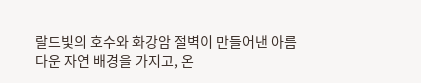랄드빛의 호수와 화강암 절벽이 만들어낸 아름다운 자연 배경을 가지고, 온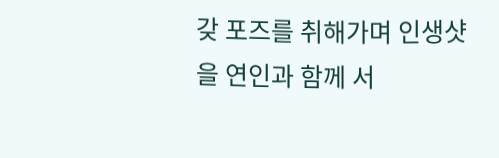갖 포즈를 취해가며 인생샷을 연인과 함께 서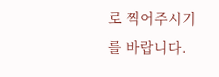로 찍어주시기를 바랍니다.